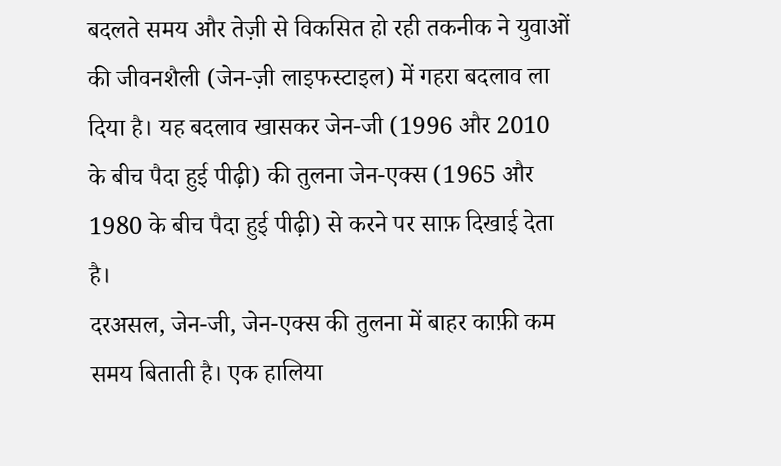बदलते समय और तेज़ी से विकसित हो रही तकनीक ने युवाओं की जीवनशैली (जेन-ज़ी लाइफस्टाइल) में गहरा बदलाव ला दिया है। यह बदलाव खासकर जेन-जी (1996 और 2010 के बीच पैदा हुई पीढ़ी) की तुलना जेन-एक्स (1965 और 1980 के बीच पैदा हुई पीढ़ी) से करने पर साफ़ दिखाई देता है।
दरअसल, जेन-जी, जेन-एक्स की तुलना में बाहर काफ़ी कम समय बिताती है। एक हालिया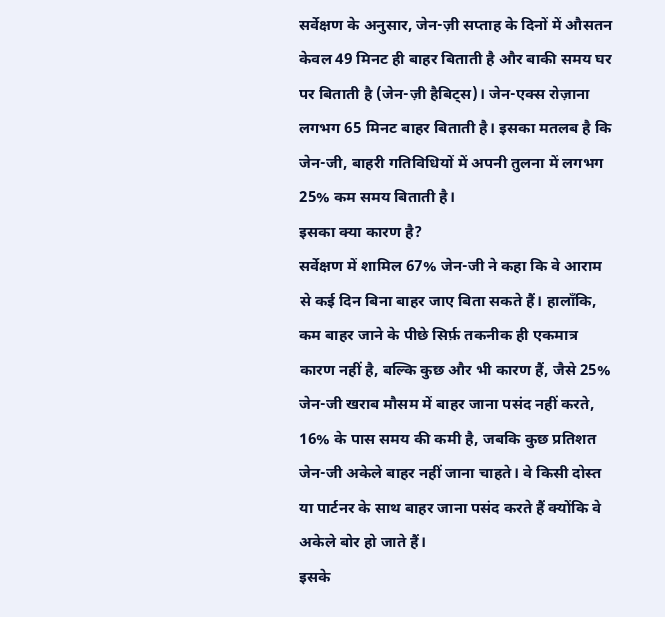सर्वेक्षण के अनुसार, जेन-ज़ी सप्ताह के दिनों में औसतन केवल 49 मिनट ही बाहर बिताती है और बाकी समय घर पर बिताती है (जेन-ज़ी हैबिट्स)। जेन-एक्स रोज़ाना लगभग 65 मिनट बाहर बिताती है। इसका मतलब है कि जेन-जी, बाहरी गतिविधियों में अपनी तुलना में लगभग 25% कम समय बिताती है।
इसका क्या कारण है?
सर्वेक्षण में शामिल 67% जेन-जी ने कहा कि वे आराम से कई दिन बिना बाहर जाए बिता सकते हैं। हालाँकि, कम बाहर जाने के पीछे सिर्फ़ तकनीक ही एकमात्र कारण नहीं है, बल्कि कुछ और भी कारण हैं, जैसे 25% जेन-जी खराब मौसम में बाहर जाना पसंद नहीं करते, 16% के पास समय की कमी है, जबकि कुछ प्रतिशत जेन-जी अकेले बाहर नहीं जाना चाहते। वे किसी दोस्त या पार्टनर के साथ बाहर जाना पसंद करते हैं क्योंकि वे अकेले बोर हो जाते हैं।
इसके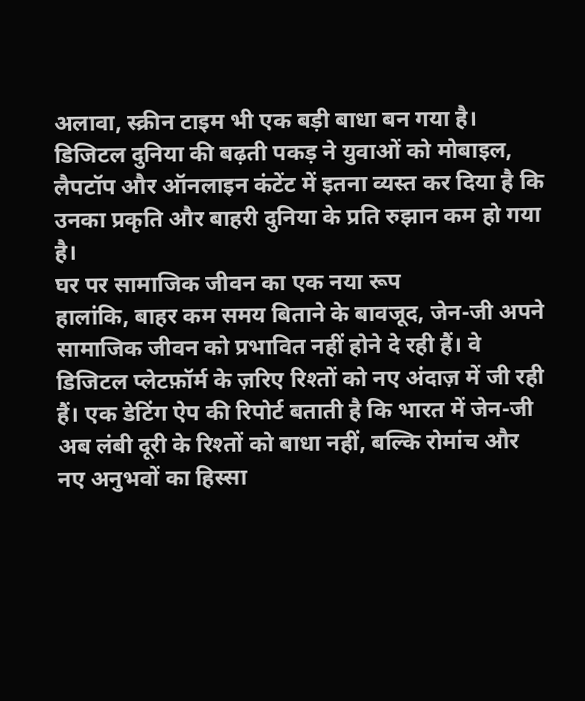अलावा, स्क्रीन टाइम भी एक बड़ी बाधा बन गया है। डिजिटल दुनिया की बढ़ती पकड़ ने युवाओं को मोबाइल, लैपटॉप और ऑनलाइन कंटेंट में इतना व्यस्त कर दिया है कि उनका प्रकृति और बाहरी दुनिया के प्रति रुझान कम हो गया है।
घर पर सामाजिक जीवन का एक नया रूप
हालांकि, बाहर कम समय बिताने के बावजूद, जेन-जी अपने सामाजिक जीवन को प्रभावित नहीं होने दे रही हैं। वे डिजिटल प्लेटफ़ॉर्म के ज़रिए रिश्तों को नए अंदाज़ में जी रही हैं। एक डेटिंग ऐप की रिपोर्ट बताती है कि भारत में जेन-जी अब लंबी दूरी के रिश्तों को बाधा नहीं, बल्कि रोमांच और नए अनुभवों का हिस्सा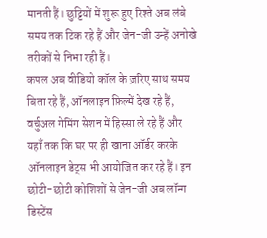मानती हैं। छुट्टियों में शुरू हुए रिश्ते अब लंबे समय तक टिक रहे हैं और जेन-जी उन्हें अनोखे तरीकों से निभा रही हैं।
कपल अब वीडियो कॉल के ज़रिए साथ समय बिता रहे हैं, ऑनलाइन फ़िल्में देख रहे हैं, वर्चुअल गेमिंग सेशन में हिस्सा ले रहे हैं और यहाँ तक कि घर पर ही खाना ऑर्डर करके ऑनलाइन डेट्स भी आयोजित कर रहे हैं। इन छोटी-छोटी कोशिशों से जेन-जी अब लॉन्ग डिस्टेंस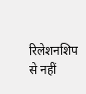रिलेशनशिप से नहीं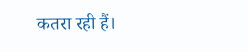कतरा रही हैं।